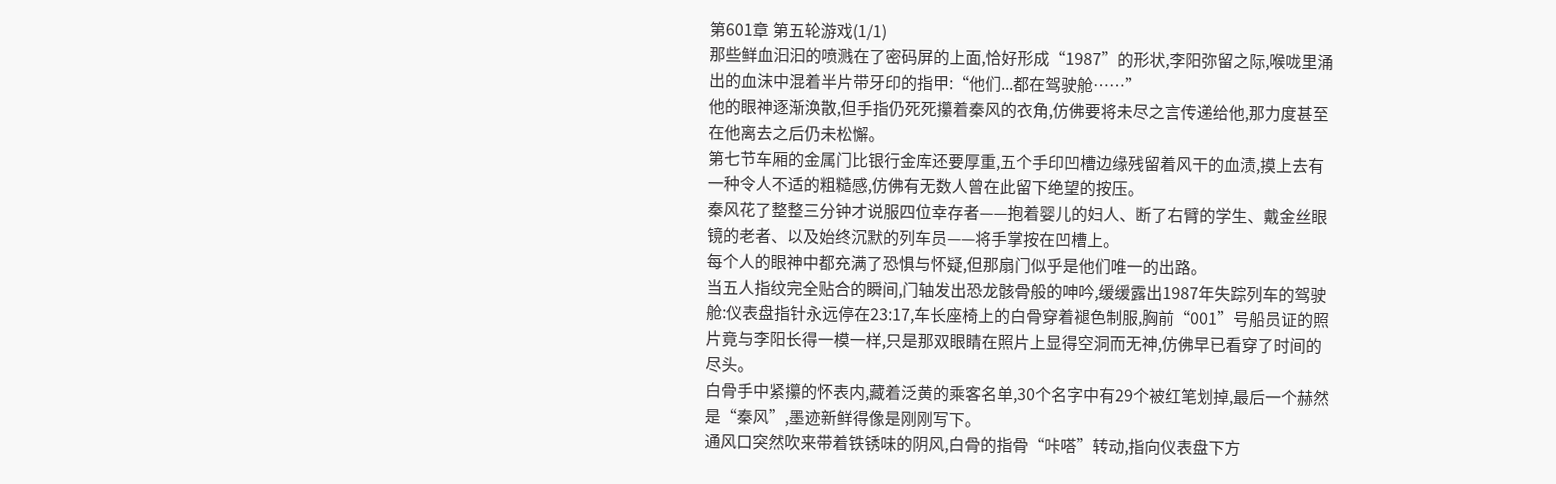第601章 第五轮游戏(1/1)
那些鲜血汩汩的喷溅在了密码屏的上面,恰好形成“1987”的形状,李阳弥留之际,喉咙里涌出的血沫中混着半片带牙印的指甲:“他们...都在驾驶舱……”
他的眼神逐渐涣散,但手指仍死死攥着秦风的衣角,仿佛要将未尽之言传递给他,那力度甚至在他离去之后仍未松懈。
第七节车厢的金属门比银行金库还要厚重,五个手印凹槽边缘残留着风干的血渍,摸上去有一种令人不适的粗糙感,仿佛有无数人曾在此留下绝望的按压。
秦风花了整整三分钟才说服四位幸存者——抱着婴儿的妇人、断了右臂的学生、戴金丝眼镜的老者、以及始终沉默的列车员——将手掌按在凹槽上。
每个人的眼神中都充满了恐惧与怀疑,但那扇门似乎是他们唯一的出路。
当五人指纹完全贴合的瞬间,门轴发出恐龙骸骨般的呻吟,缓缓露出1987年失踪列车的驾驶舱:仪表盘指针永远停在23:17,车长座椅上的白骨穿着褪色制服,胸前“001”号船员证的照片竟与李阳长得一模一样,只是那双眼睛在照片上显得空洞而无神,仿佛早已看穿了时间的尽头。
白骨手中紧攥的怀表内,藏着泛黄的乘客名单,30个名字中有29个被红笔划掉,最后一个赫然是“秦风”,墨迹新鲜得像是刚刚写下。
通风口突然吹来带着铁锈味的阴风,白骨的指骨“咔嗒”转动,指向仪表盘下方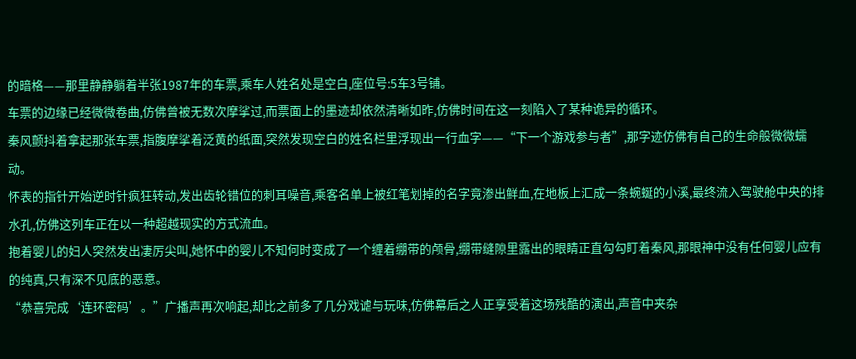的暗格——那里静静躺着半张1987年的车票,乘车人姓名处是空白,座位号:5车3号铺。
车票的边缘已经微微卷曲,仿佛曾被无数次摩挲过,而票面上的墨迹却依然清晰如昨,仿佛时间在这一刻陷入了某种诡异的循环。
秦风颤抖着拿起那张车票,指腹摩挲着泛黄的纸面,突然发现空白的姓名栏里浮现出一行血字——“下一个游戏参与者”,那字迹仿佛有自己的生命般微微蠕动。
怀表的指针开始逆时针疯狂转动,发出齿轮错位的刺耳噪音,乘客名单上被红笔划掉的名字竟渗出鲜血,在地板上汇成一条蜿蜒的小溪,最终流入驾驶舱中央的排水孔,仿佛这列车正在以一种超越现实的方式流血。
抱着婴儿的妇人突然发出凄厉尖叫,她怀中的婴儿不知何时变成了一个缠着绷带的颅骨,绷带缝隙里露出的眼睛正直勾勾盯着秦风,那眼神中没有任何婴儿应有的纯真,只有深不见底的恶意。
“恭喜完成‘连环密码’。”广播声再次响起,却比之前多了几分戏谑与玩味,仿佛幕后之人正享受着这场残酷的演出,声音中夹杂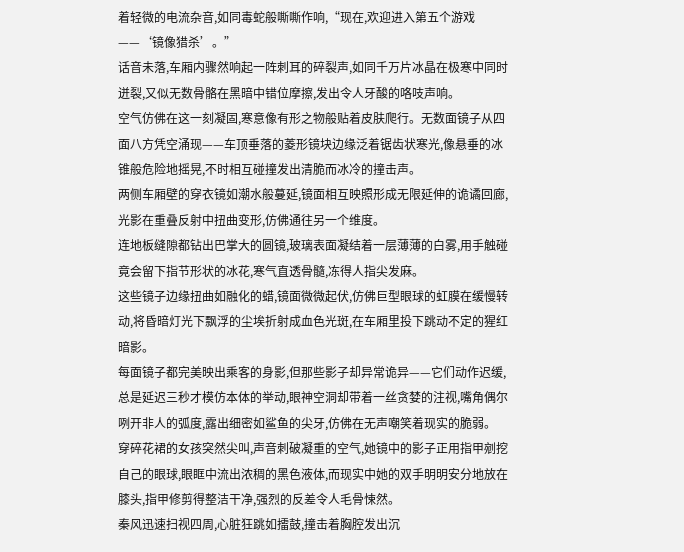着轻微的电流杂音,如同毒蛇般嘶嘶作响,“现在,欢迎进入第五个游戏——‘镜像猎杀’。”
话音未落,车厢内骤然响起一阵刺耳的碎裂声,如同千万片冰晶在极寒中同时迸裂,又似无数骨骼在黑暗中错位摩擦,发出令人牙酸的咯吱声响。
空气仿佛在这一刻凝固,寒意像有形之物般贴着皮肤爬行。无数面镜子从四面八方凭空涌现——车顶垂落的菱形镜块边缘泛着锯齿状寒光,像悬垂的冰锥般危险地摇晃,不时相互碰撞发出清脆而冰冷的撞击声。
两侧车厢壁的穿衣镜如潮水般蔓延,镜面相互映照形成无限延伸的诡谲回廊,光影在重叠反射中扭曲变形,仿佛通往另一个维度。
连地板缝隙都钻出巴掌大的圆镜,玻璃表面凝结着一层薄薄的白雾,用手触碰竟会留下指节形状的冰花,寒气直透骨髓,冻得人指尖发麻。
这些镜子边缘扭曲如融化的蜡,镜面微微起伏,仿佛巨型眼球的虹膜在缓慢转动,将昏暗灯光下飘浮的尘埃折射成血色光斑,在车厢里投下跳动不定的猩红暗影。
每面镜子都完美映出乘客的身影,但那些影子却异常诡异——它们动作迟缓,总是延迟三秒才模仿本体的举动,眼神空洞却带着一丝贪婪的注视,嘴角偶尔咧开非人的弧度,露出细密如鲨鱼的尖牙,仿佛在无声嘲笑着现实的脆弱。
穿碎花裙的女孩突然尖叫,声音刺破凝重的空气,她镜中的影子正用指甲剜挖自己的眼球,眼眶中流出浓稠的黑色液体,而现实中她的双手明明安分地放在膝头,指甲修剪得整洁干净,强烈的反差令人毛骨悚然。
秦风迅速扫视四周,心脏狂跳如擂鼓,撞击着胸腔发出沉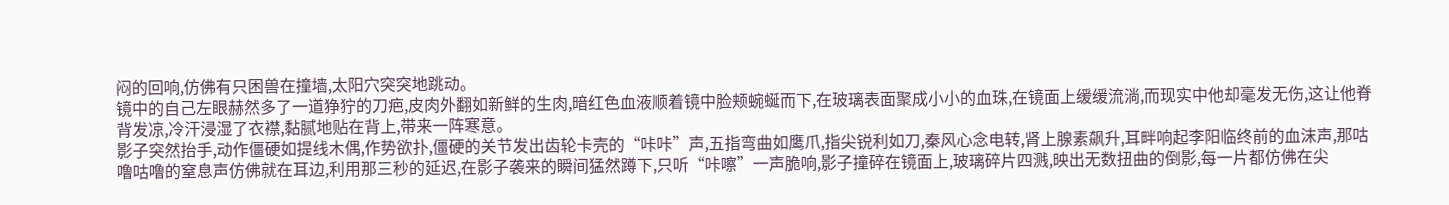闷的回响,仿佛有只困兽在撞墙,太阳穴突突地跳动。
镜中的自己左眼赫然多了一道狰狞的刀疤,皮肉外翻如新鲜的生肉,暗红色血液顺着镜中脸颊蜿蜒而下,在玻璃表面聚成小小的血珠,在镜面上缓缓流淌,而现实中他却毫发无伤,这让他脊背发凉,冷汗浸湿了衣襟,黏腻地贴在背上,带来一阵寒意。
影子突然抬手,动作僵硬如提线木偶,作势欲扑,僵硬的关节发出齿轮卡壳的“咔咔”声,五指弯曲如鹰爪,指尖锐利如刀,秦风心念电转,肾上腺素飙升,耳畔响起李阳临终前的血沫声,那咕噜咕噜的窒息声仿佛就在耳边,利用那三秒的延迟,在影子袭来的瞬间猛然蹲下,只听“咔嚓”一声脆响,影子撞碎在镜面上,玻璃碎片四溅,映出无数扭曲的倒影,每一片都仿佛在尖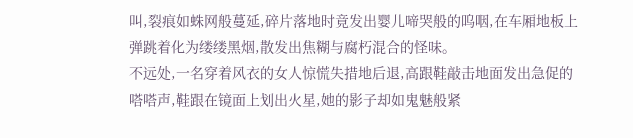叫,裂痕如蛛网般蔓延,碎片落地时竟发出婴儿啼哭般的呜咽,在车厢地板上弹跳着化为缕缕黑烟,散发出焦糊与腐朽混合的怪味。
不远处,一名穿着风衣的女人惊慌失措地后退,高跟鞋敲击地面发出急促的嗒嗒声,鞋跟在镜面上划出火星,她的影子却如鬼魅般紧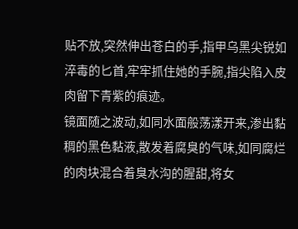贴不放,突然伸出苍白的手,指甲乌黑尖锐如淬毒的匕首,牢牢抓住她的手腕,指尖陷入皮肉留下青紫的痕迹。
镜面随之波动,如同水面般荡漾开来,渗出黏稠的黑色黏液,散发着腐臭的气味,如同腐烂的肉块混合着臭水沟的腥甜,将女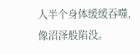人半个身体缓缓吞噬,像沼泽般陷没。